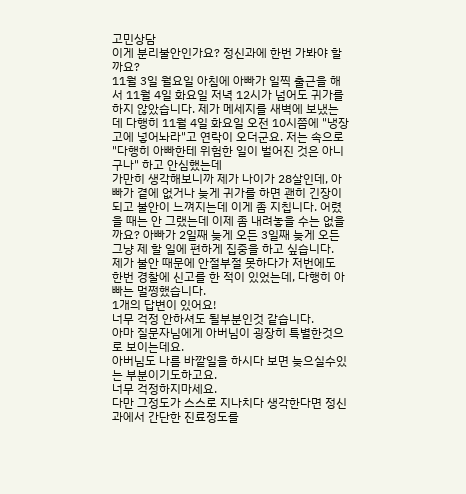고민상담
이게 분리불안인가요? 정신과에 한번 가봐야 할까요?
11월 3일 월요일 아침에 아빠가 일찍 출근을 해서 11월 4일 화요일 저녁 12시가 넘어도 귀가를 하지 않았습니다. 제가 메세지를 새벽에 보냈는데 다행히 11월 4일 화요일 오전 10시쯤에 "냉장고에 넣어놔라"고 연락이 오더군요. 저는 속으로 "다행히 아빠한테 위험한 일이 벌어진 것은 아니구나" 하고 안심했는데
가만히 생각해보니까 제가 나이가 28살인데, 아빠가 곁에 없거나 늦게 귀가를 하면 괜히 긴장이 되고 불안이 느껴지는데 이게 좀 지칩니다. 어렸을 때는 안 그랬는데 이제 좀 내려놓을 수는 없을까요? 아빠가 2일째 늦게 오든 3일째 늦게 오든 그냥 제 할 일에 편하게 집중을 하고 싶습니다.
제가 불안 때문에 안절부절 못하다가 저번에도 한번 경찰에 신고를 한 적이 있었는데, 다행히 아빠는 멀쩡했습니다.
1개의 답변이 있어요!
너무 걱정 안하셔도 될부분인것 같습니다.
아마 질문자님에게 아버님이 굉장히 특별한것으로 보이는데요.
아버님도 나름 바깥일을 하시다 보면 늦으실수있는 부분이기도하고요.
너무 걱정하지마세요.
다만 그정도가 스스로 지나치다 생각한다면 정신과에서 간단한 진료정도를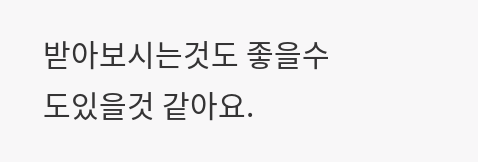받아보시는것도 좋을수도있을것 같아요.